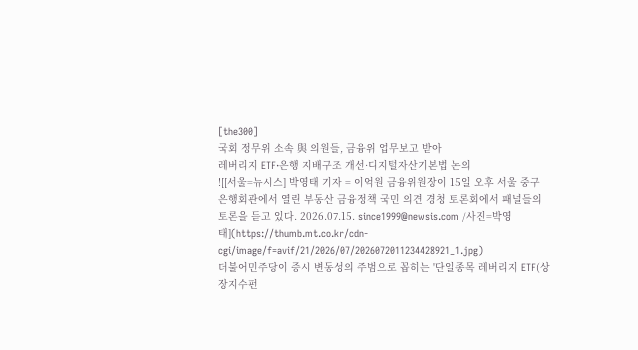[the300]
국회 정무위 소속 與 의원들, 금융위 업무보고 받아
레버리지 ETF·은행 지배구조 개선·디지털자산기본법 논의
![[서울=뉴시스] 박영태 기자 = 이억원 금융위원장이 15일 오후 서울 중구 은행회관에서 열린 부동산 금융정책 국민 의견 경청 토론회에서 패널들의 토론을 듣고 있다. 2026.07.15. since1999@newsis.com /사진=박영태](https://thumb.mt.co.kr/cdn-cgi/image/f=avif/21/2026/07/2026072011234428921_1.jpg)
더불어민주당이 증시 변동성의 주범으로 꼽히는 '단일종목 레버리지 ETF(상장지수펀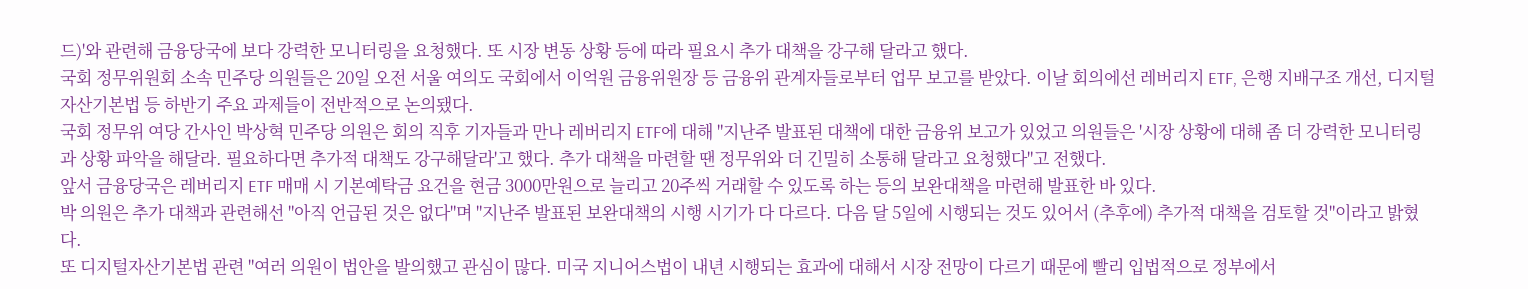드)'와 관련해 금융당국에 보다 강력한 모니터링을 요청했다. 또 시장 변동 상황 등에 따라 필요시 추가 대책을 강구해 달라고 했다.
국회 정무위원회 소속 민주당 의원들은 20일 오전 서울 여의도 국회에서 이억원 금융위원장 등 금융위 관계자들로부터 업무 보고를 받았다. 이날 회의에선 레버리지 ETF, 은행 지배구조 개선, 디지털자산기본법 등 하반기 주요 과제들이 전반적으로 논의됐다.
국회 정무위 여당 간사인 박상혁 민주당 의원은 회의 직후 기자들과 만나 레버리지 ETF에 대해 "지난주 발표된 대책에 대한 금융위 보고가 있었고 의원들은 '시장 상황에 대해 좀 더 강력한 모니터링과 상황 파악을 해달라. 필요하다면 추가적 대책도 강구해달라'고 했다. 추가 대책을 마련할 땐 정무위와 더 긴밀히 소통해 달라고 요청했다"고 전했다.
앞서 금융당국은 레버리지 ETF 매매 시 기본예탁금 요건을 현금 3000만원으로 늘리고 20주씩 거래할 수 있도록 하는 등의 보완대책을 마련해 발표한 바 있다.
박 의원은 추가 대책과 관련해선 "아직 언급된 것은 없다"며 "지난주 발표된 보완대책의 시행 시기가 다 다르다. 다음 달 5일에 시행되는 것도 있어서 (추후에) 추가적 대책을 검토할 것"이라고 밝혔다.
또 디지털자산기본법 관련 "여러 의원이 법안을 발의했고 관심이 많다. 미국 지니어스법이 내년 시행되는 효과에 대해서 시장 전망이 다르기 때문에 빨리 입법적으로 정부에서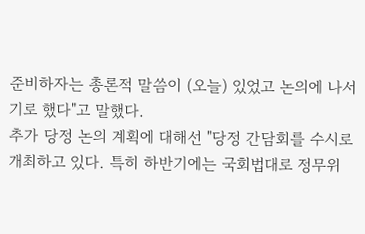준비하자는 총론적 말씀이 (오늘) 있었고 논의에 나서기로 했다"고 말했다.
추가 당정 논의 계획에 대해선 "당정 간담회를 수시로 개최하고 있다. 특히 하반기에는 국회법대로 정무위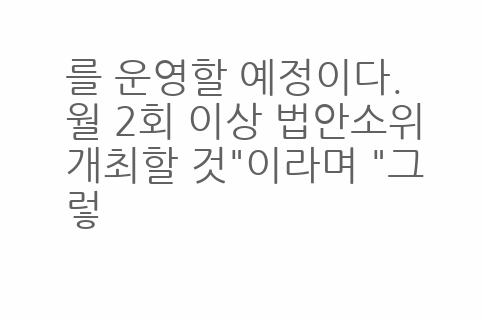를 운영할 예정이다. 월 2회 이상 법안소위 개최할 것"이라며 "그렇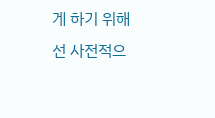게 하기 위해선 사전적으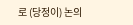로 (당정이) 논의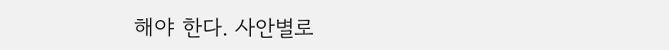해야 한다. 사안별로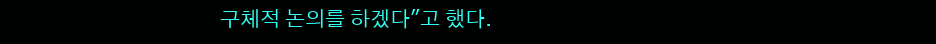구체적 논의를 하겠다"고 했다.